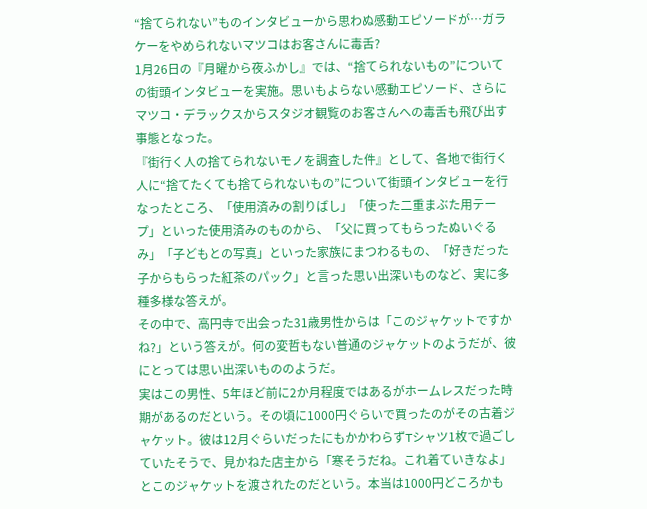“捨てられない”ものインタビューから思わぬ感動エピソードが…ガラケーをやめられないマツコはお客さんに毒舌?
1月26日の『月曜から夜ふかし』では、“捨てられないもの”についての街頭インタビューを実施。思いもよらない感動エピソード、さらにマツコ・デラックスからスタジオ観覧のお客さんへの毒舌も飛び出す事態となった。
『街行く人の捨てられないモノを調査した件』として、各地で街行く人に“捨てたくても捨てられないもの”について街頭インタビューを行なったところ、「使用済みの割りばし」「使った二重まぶた用テープ」といった使用済みのものから、「父に買ってもらったぬいぐるみ」「子どもとの写真」といった家族にまつわるもの、「好きだった子からもらった紅茶のパック」と言った思い出深いものなど、実に多種多様な答えが。
その中で、高円寺で出会った31歳男性からは「このジャケットですかね?」という答えが。何の変哲もない普通のジャケットのようだが、彼にとっては思い出深いもののようだ。
実はこの男性、5年ほど前に2か月程度ではあるがホームレスだった時期があるのだという。その頃に1000円ぐらいで買ったのがその古着ジャケット。彼は12月ぐらいだったにもかかわらずTシャツ1枚で過ごしていたそうで、見かねた店主から「寒そうだね。これ着ていきなよ」とこのジャケットを渡されたのだという。本当は1000円どころかも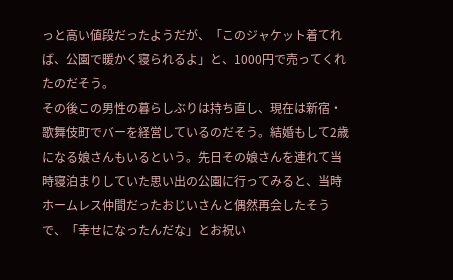っと高い値段だったようだが、「このジャケット着てれば、公園で暖かく寝られるよ」と、1000円で売ってくれたのだそう。
その後この男性の暮らしぶりは持ち直し、現在は新宿・歌舞伎町でバーを経営しているのだそう。結婚もして2歳になる娘さんもいるという。先日その娘さんを連れて当時寝泊まりしていた思い出の公園に行ってみると、当時ホームレス仲間だったおじいさんと偶然再会したそうで、「幸せになったんだな」とお祝い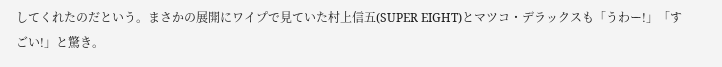してくれたのだという。まさかの展開にワイプで見ていた村上信五(SUPER EIGHT)とマツコ・デラックスも「うわー!」「すごい!」と驚き。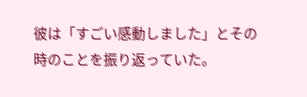彼は「すごい感動しました」とその時のことを振り返っていた。